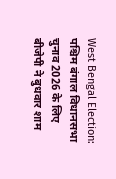West Bengal Election: पश्चिम बंगाल विधानसभा चुनाव 2026 के लिए बीजेपी ने बुधवार शाम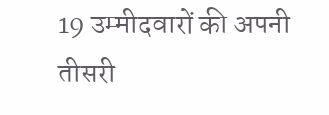19 उम्मीदवारों की अपनी तीसरी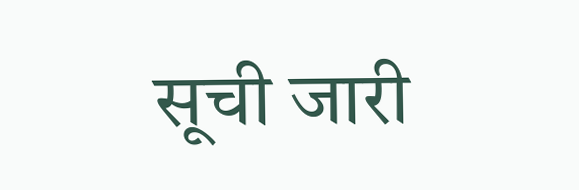सूची जारी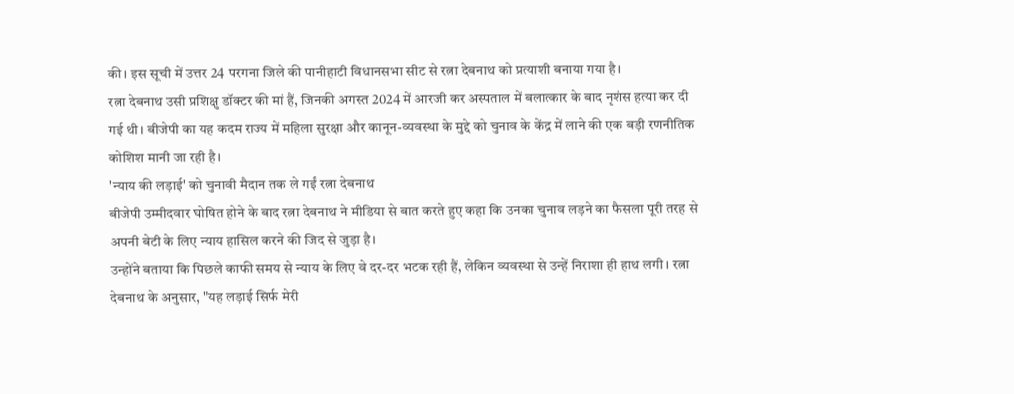की। इस सूची में उत्तर 24 परगना जिले की पानीहाटी विधानसभा सीट से रत्ना देबनाथ को प्रत्याशी बनाया गया है।
रत्ना देबनाथ उसी प्रशिक्षु डॉक्टर की मां हैं, जिनकी अगस्त 2024 में आरजी कर अस्पताल में बलात्कार के बाद नृशंस हत्या कर दी गई थी। बीजेपी का यह कदम राज्य में महिला सुरक्षा और कानून-व्यवस्था के मुद्दे को चुनाव के केंद्र में लाने की एक बड़ी रणनीतिक कोशिश मानी जा रही है।
'न्याय की लड़ाई' को चुनावी मैदान तक ले गईं रत्ना देबनाथ
बीजेपी उम्मीदवार घोषित होने के बाद रत्ना देबनाथ ने मीडिया से बात करते हुए कहा कि उनका चुनाव लड़ने का फैसला पूरी तरह से अपनी बेटी के लिए न्याय हासिल करने की जिद से जुड़ा है।
उन्होंने बताया कि पिछले काफी समय से न्याय के लिए वे दर-दर भटक रही हैं, लेकिन व्यवस्था से उन्हें निराशा ही हाथ लगी। रत्ना देबनाथ के अनुसार, "यह लड़ाई सिर्फ मेरी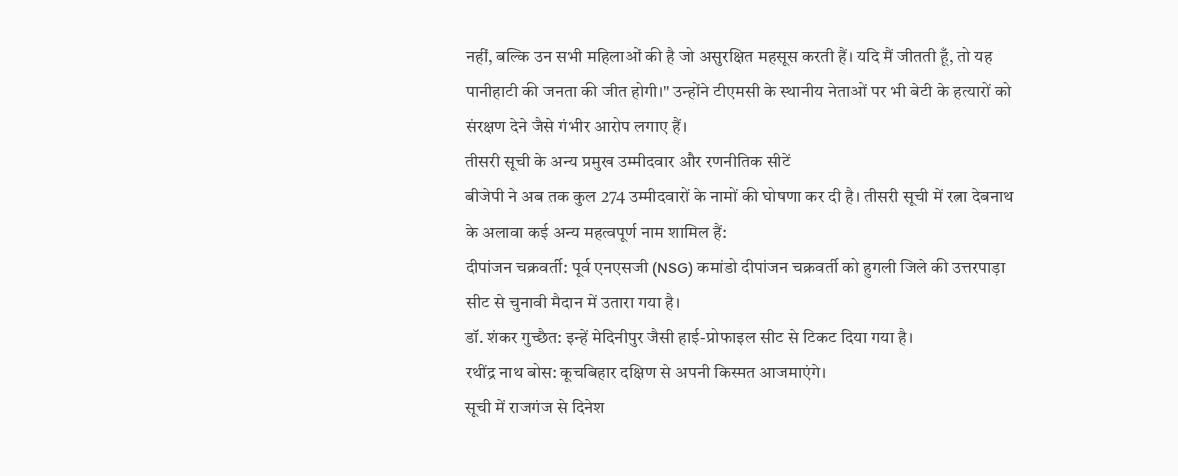नहीं, बल्कि उन सभी महिलाओं की है जो असुरक्षित महसूस करती हैं। यदि मैं जीतती हूँ, तो यह पानीहाटी की जनता की जीत होगी।" उन्होंने टीएमसी के स्थानीय नेताओं पर भी बेटी के हत्यारों को संरक्षण देने जैसे गंभीर आरोप लगाए हैं।
तीसरी सूची के अन्य प्रमुख उम्मीदवार और रणनीतिक सीटें
बीजेपी ने अब तक कुल 274 उम्मीदवारों के नामों की घोषणा कर दी है। तीसरी सूची में रत्ना देबनाथ के अलावा कई अन्य महत्वपूर्ण नाम शामिल हैं:
दीपांजन चक्रवर्ती: पूर्व एनएसजी (NSG) कमांडो दीपांजन चक्रवर्ती को हुगली जिले की उत्तरपाड़ा सीट से चुनावी मैदान में उतारा गया है।
डॉ. शंकर गुच्छैत: इन्हें मेदिनीपुर जैसी हाई-प्रोफाइल सीट से टिकट दिया गया है।
रथींद्र नाथ बोस: कूचबिहार दक्षिण से अपनी किस्मत आजमाएंगे।
सूची में राजगंज से दिनेश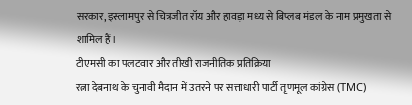सरकार, इस्लामपुर से चित्रजीत रॉय और हावड़ा मध्य से बिप्लब मंडल के नाम प्रमुखता से शामिल हैं।
टीएमसी का पलटवार और तीखी राजनीतिक प्रतिक्रिया
रत्ना देबनाथ के चुनावी मैदान में उतरने पर सत्ताधारी पार्टी तृणमूल कांग्रेस (TMC)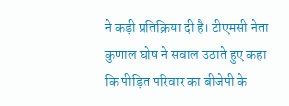ने कड़ी प्रतिक्रिया दी है। टीएमसी नेता कुणाल घोष ने सवाल उठाते हुए कहा कि पीड़ित परिवार का बीजेपी के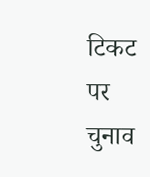टिकट पर चुनाव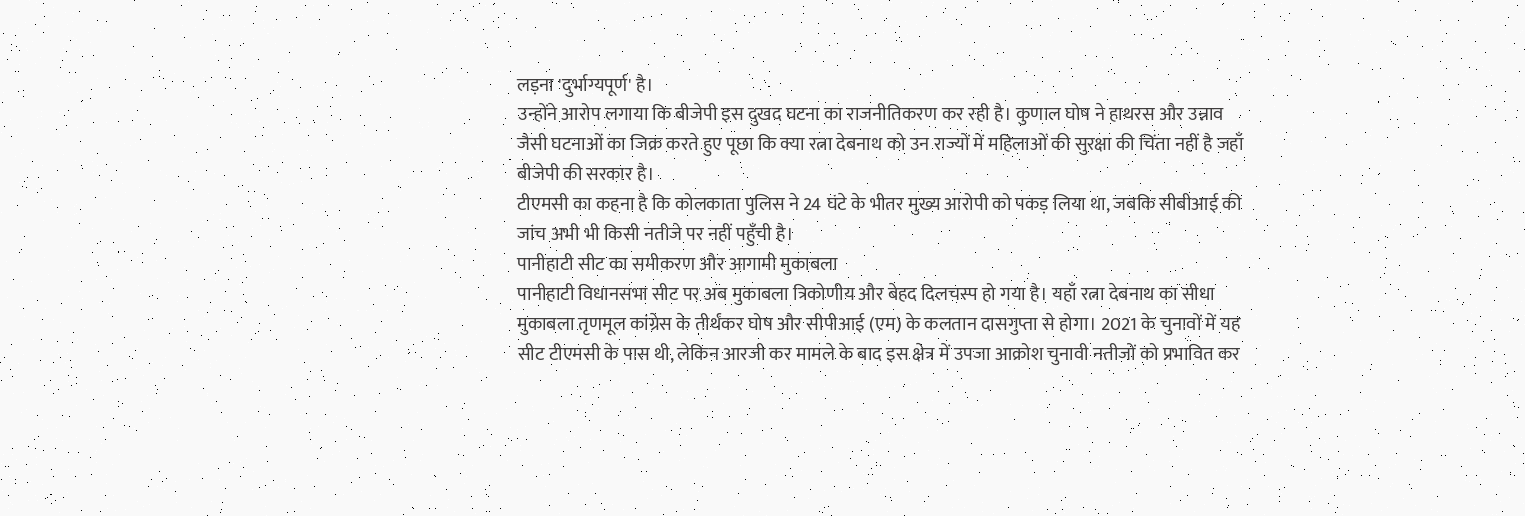लड़ना 'दुर्भाग्यपूर्ण' है।
उन्होंने आरोप लगाया कि बीजेपी इस दुखद घटना का राजनीतिकरण कर रही है। कुणाल घोष ने हाथरस और उन्नाव जैसी घटनाओं का जिक्र करते हुए पूछा कि क्या रत्ना देबनाथ को उन राज्यों में महिलाओं की सुरक्षा की चिंता नहीं है जहाँ बीजेपी की सरकार है।
टीएमसी का कहना है कि कोलकाता पुलिस ने 24 घंटे के भीतर मुख्य आरोपी को पकड़ लिया था, जबकि सीबीआई की जांच अभी भी किसी नतीजे पर नहीं पहुँची है।
पानीहाटी सीट का समीकरण और आगामी मुकाबला
पानीहाटी विधानसभा सीट पर अब मुकाबला त्रिकोणीय और बेहद दिलचस्प हो गया है। यहाँ रत्ना देबनाथ का सीधा मुकाबला तृणमूल कांग्रेस के तीर्थंकर घोष और सीपीआई (एम) के कलतान दासगुप्ता से होगा। 2021 के चुनावों में यह सीट टीएमसी के पास थी, लेकिन आरजी कर मामले के बाद इस क्षेत्र में उपजा आक्रोश चुनावी नतीजों को प्रभावित कर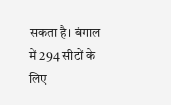सकता है। बंगाल में 294 सीटों के लिए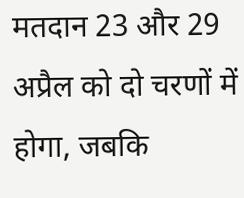मतदान 23 और 29 अप्रैल को दो चरणों में होगा, जबकि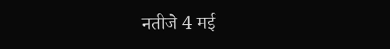नतीजे 4 मई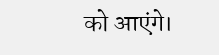को आएंगे।